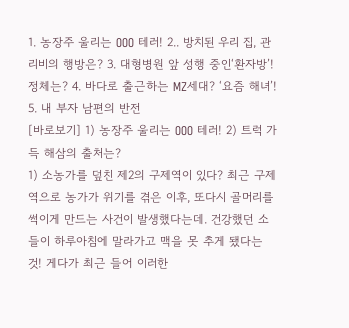1. 농장주 울리는 OOO 테러! 2.. 방치된 우리 집, 관리비의 행방은? 3. 대형병원 앞 성행 중인‘환자방’! 정체는? 4. 바다로 출근하는 MZ세대? ‘요즘 해녀’! 5. 내 부자 남편의 반전
[바로보기] 1) 농장주 울리는 OOO 테러! 2) 트럭 가득 해삼의 출처는?
1) 소농가를 덮친 제2의 구제역이 있다? 최근 구제역으로 농가가 위기를 겪은 이후, 또다시 골머리를 썩이게 만드는 사건이 발생했다는데. 건강했던 소들이 하루아침에 말라가고 맥을 못 추게 됐다는 것! 게다가 최근 들어 이러한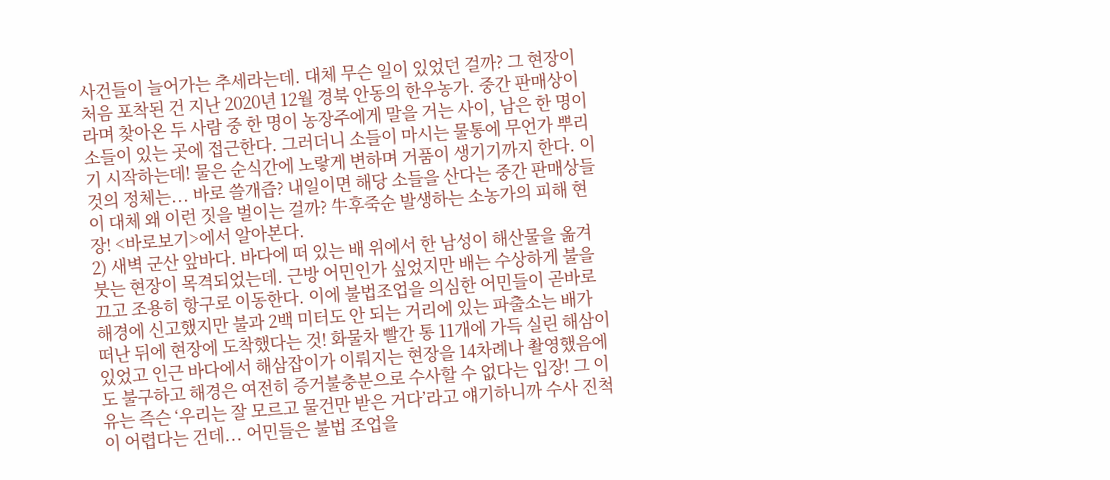사건들이 늘어가는 추세라는데. 대체 무슨 일이 있었던 걸까? 그 현장이 처음 포착된 건 지난 2020년 12월 경북 안동의 한우농가. 중간 판매상이라며 찾아온 두 사람 중 한 명이 농장주에게 말을 거는 사이, 남은 한 명이 소들이 있는 곳에 접근한다. 그러더니 소들이 마시는 물통에 무언가 뿌리기 시작하는데! 물은 순식간에 노랗게 변하며 거품이 생기기까지 한다. 이것의 정체는... 바로 쓸개즙? 내일이면 해당 소들을 산다는 중간 판매상들이 대체 왜 이런 짓을 벌이는 걸까? 牛후죽순 발생하는 소농가의 피해 현장! <바로보기>에서 알아본다.
2) 새벽 군산 앞바다. 바다에 떠 있는 배 위에서 한 남성이 해산물을 옮겨 붓는 현장이 목격되었는데. 근방 어민인가 싶었지만 배는 수상하게 불을 끄고 조용히 항구로 이동한다. 이에 불법조업을 의심한 어민들이 곧바로 해경에 신고했지만 불과 2백 미터도 안 되는 거리에 있는 파출소는 배가 떠난 뒤에 현장에 도착했다는 것! 화물차 빨간 통 11개에 가득 실린 해삼이 있었고 인근 바다에서 해삼잡이가 이뤄지는 현장을 14차례나 촬영했음에도 불구하고 해경은 여전히 증거불충분으로 수사할 수 없다는 입장! 그 이유는 즉슨 ‘우리는 잘 모르고 물건만 받은 거다’라고 얘기하니까 수사 진척이 어렵다는 건데... 어민들은 불법 조업을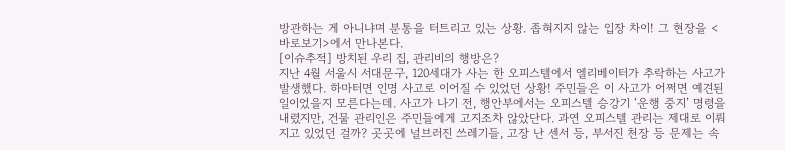방관하는 게 아니냐며 분통을 터트리고 있는 상황. 좁혀지지 않는 입장 차이! 그 현장을 <바로보기>에서 만나본다.
[이슈추적] 방치된 우리 집, 관리비의 행방은?
지난 4월 서울시 서대문구, 120세대가 사는 한 오피스텔에서 엘리베이터가 추락하는 사고가 발생했다. 하마터면 인명 사고로 이어질 수 있었던 상황! 주민들은 이 사고가 어쩌면 예견된 일이었을지 모른다는데. 사고가 나기 전, 행안부에서는 오피스텔 승강기 ‘운행 중지’ 명령을 내렸지만, 건물 관리인은 주민들에게 고지조차 않았단다. 과연 오피스텔 관리는 제대로 이뤄지고 있었던 걸까? 곳곳에 널브러진 쓰레기들, 고장 난 센서 등, 부서진 천장 등 문제는 속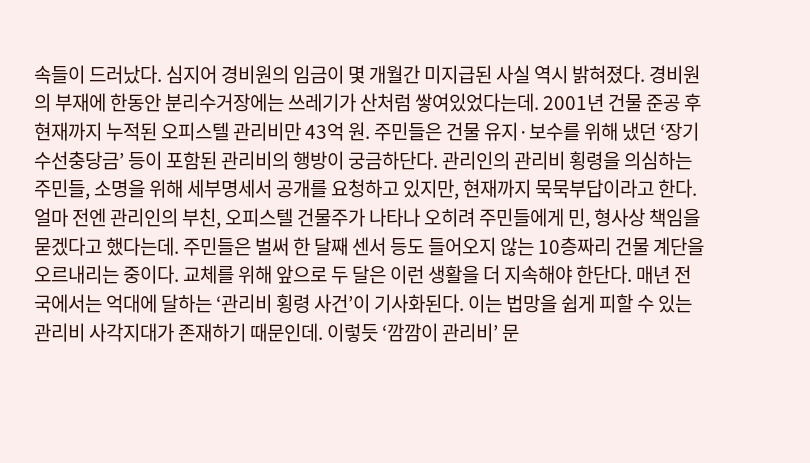속들이 드러났다. 심지어 경비원의 임금이 몇 개월간 미지급된 사실 역시 밝혀졌다. 경비원의 부재에 한동안 분리수거장에는 쓰레기가 산처럼 쌓여있었다는데. 2001년 건물 준공 후 현재까지 누적된 오피스텔 관리비만 43억 원. 주민들은 건물 유지·보수를 위해 냈던 ‘장기수선충당금’ 등이 포함된 관리비의 행방이 궁금하단다. 관리인의 관리비 횡령을 의심하는 주민들, 소명을 위해 세부명세서 공개를 요청하고 있지만, 현재까지 묵묵부답이라고 한다. 얼마 전엔 관리인의 부친, 오피스텔 건물주가 나타나 오히려 주민들에게 민, 형사상 책임을 묻겠다고 했다는데. 주민들은 벌써 한 달째 센서 등도 들어오지 않는 10층짜리 건물 계단을 오르내리는 중이다. 교체를 위해 앞으로 두 달은 이런 생활을 더 지속해야 한단다. 매년 전국에서는 억대에 달하는 ‘관리비 횡령 사건’이 기사화된다. 이는 법망을 쉽게 피할 수 있는 관리비 사각지대가 존재하기 때문인데. 이렇듯 ‘깜깜이 관리비’ 문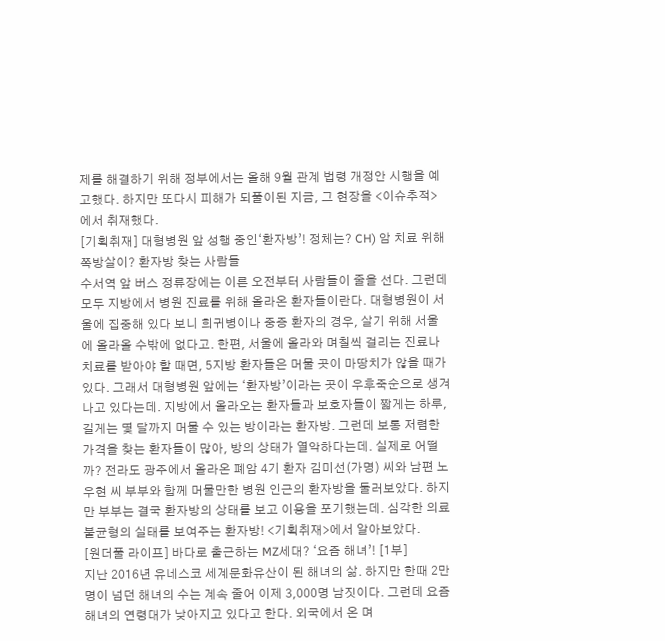제를 해결하기 위해 정부에서는 올해 9월 관계 법령 개정안 시행을 예고했다. 하지만 또다시 피해가 되풀이된 지금, 그 현장을 <이슈추적>에서 취재했다.
[기획취재] 대형병원 앞 성행 중인‘환자방’! 정체는? CH) 암 치료 위해 쪽방살이? 환자방 찾는 사람들
수서역 앞 버스 정류장에는 이른 오전부터 사람들이 줄을 선다. 그런데 모두 지방에서 병원 진료를 위해 올라온 환자들이란다. 대형병원이 서울에 집중해 있다 보니 희귀병이나 중증 환자의 경우, 살기 위해 서울에 올라올 수밖에 없다고. 한편, 서울에 올라와 며칠씩 걸리는 진료나 치료를 받아야 할 때면, 5지방 환자들은 머물 곳이 마땅치가 않을 때가 있다. 그래서 대형병원 앞에는 ‘환자방’이라는 곳이 우후죽순으로 생겨나고 있다는데. 지방에서 올라오는 환자들과 보호자들이 짧게는 하루, 길게는 몇 달까지 머물 수 있는 방이라는 환자방. 그런데 보통 저렴한 가격을 찾는 환자들이 많아, 방의 상태가 열악하다는데. 실제로 어떨까? 전라도 광주에서 올라온 폐암 4기 환자 김미선(가명) 씨와 남편 노우현 씨 부부와 함께 머물만한 병원 인근의 환자방을 둘러보았다. 하지만 부부는 결국 환자방의 상태를 보고 이용을 포기했는데. 심각한 의료 불균형의 실태를 보여주는 환자방! <기획취재>에서 알아보았다.
[원더풀 라이프] 바다로 출근하는 MZ세대? ‘요즘 해녀’! [1부]
지난 2016년 유네스코 세계문화유산이 된 해녀의 삶. 하지만 한때 2만 명이 넘던 해녀의 수는 계속 줄어 이제 3,000명 남짓이다. 그런데 요즘 해녀의 연령대가 낮아지고 있다고 한다. 외국에서 온 며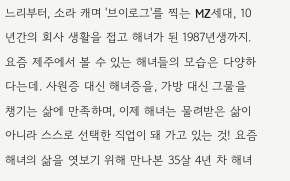느리부터, 소라 캐며 '브이로그'를 찍는 MZ세대, 10년간의 회사 생활을 접고 해녀가 된 1987년생까지. 요즘 제주에서 볼 수 있는 해녀들의 모습은 다양하다는데. 사원증 대신 해녀증을, 가방 대신 그물을 챙기는 삶에 만족하며, 이제 해녀는 물려받은 삶이 아니라 스스로 선택한 직업이 돼 가고 있는 것! 요즘 해녀의 삶을 엿보기 위해 만나본 35살 4년 차 해녀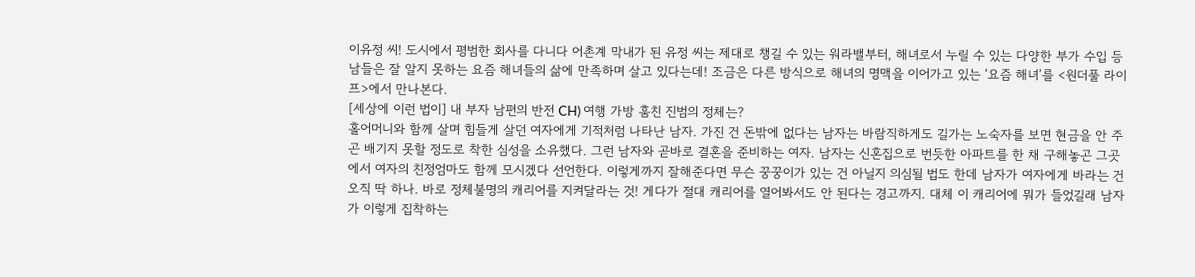이유정 씨! 도시에서 평범한 회사를 다니다 어촌계 막내가 된 유정 씨는 제대로 챙길 수 있는 워라밸부터, 해녀로서 누릴 수 있는 다양한 부가 수입 등 남들은 잘 알지 못하는 요즘 해녀들의 삶에 만족하며 살고 있다는데! 조금은 다른 방식으로 해녀의 명맥을 이어가고 있는 ‘요즘 해녀’를 <원더풀 라이프>에서 만나본다.
[세상에 이런 법이] 내 부자 남편의 반전 CH) 여행 가방 훔친 진범의 정체는?
홀어머니와 함께 살며 힘들게 살던 여자에게 기적처럼 나타난 남자. 가진 건 돈밖에 없다는 남자는 바람직하게도 길가는 노숙자를 보면 현금을 안 주곤 배기지 못할 정도로 착한 심성을 소유했다. 그런 남자와 곧바로 결혼을 준비하는 여자. 남자는 신혼집으로 번듯한 아파트를 한 채 구해놓곤 그곳에서 여자의 친정엄마도 함께 모시겠다 선언한다. 이렇게까지 잘해준다면 무슨 꿍꿍이가 있는 건 아닐지 의심될 법도 한데 남자가 여자에게 바라는 건 오직 딱 하나. 바로 정체불명의 캐리어를 지켜달라는 것! 게다가 절대 캐리어를 열어봐서도 안 된다는 경고까지. 대체 이 캐리어에 뭐가 들었길래 남자가 이렇게 집착하는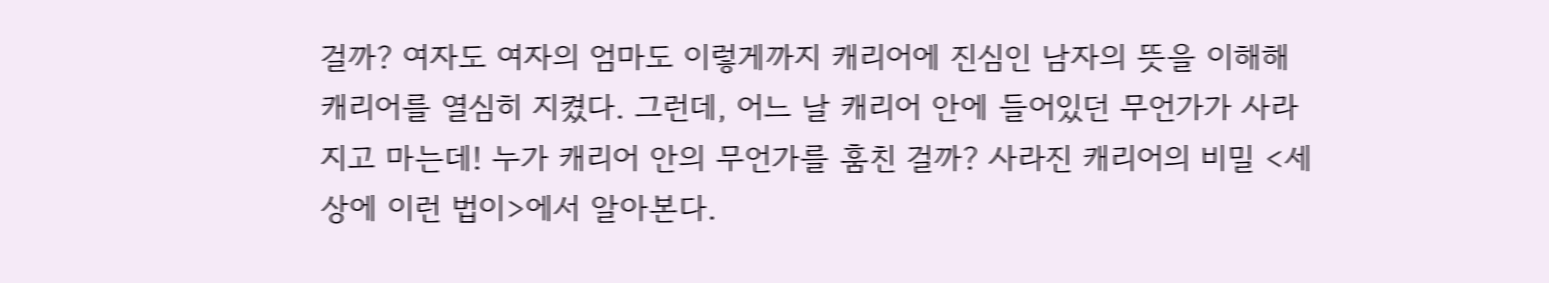걸까? 여자도 여자의 엄마도 이렇게까지 캐리어에 진심인 남자의 뜻을 이해해 캐리어를 열심히 지켰다. 그런데, 어느 날 캐리어 안에 들어있던 무언가가 사라지고 마는데! 누가 캐리어 안의 무언가를 훔친 걸까? 사라진 캐리어의 비밀 <세상에 이런 법이>에서 알아본다.